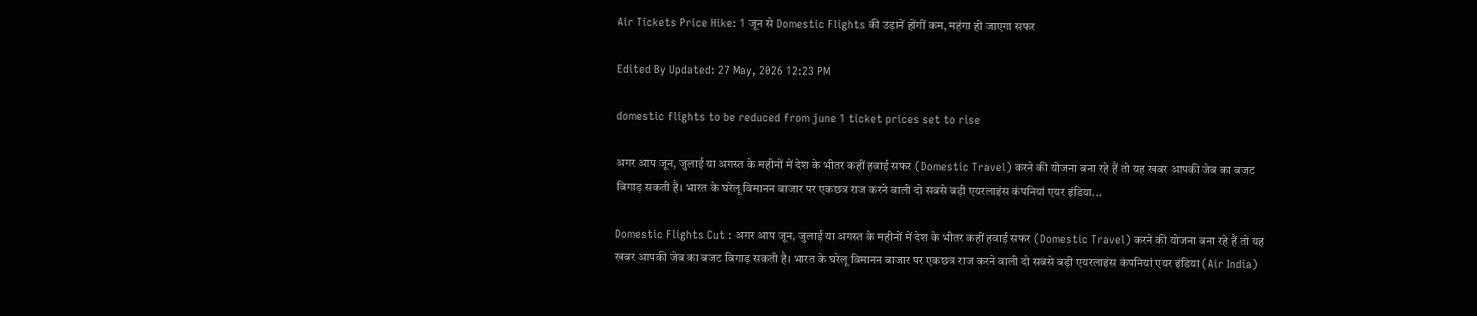Air Tickets Price Hike: 1 जून से Domestic Flights की उड़ानें होंगीं कम, महंगा हो जाएगा सफर

Edited By Updated: 27 May, 2026 12:23 PM

domestic flights to be reduced from june 1 ticket prices set to rise

अगर आप जून, जुलाई या अगस्त के महीनों में देश के भीतर कहीं हवाई सफर (Domestic Travel) करने की योजना बना रहे हैं तो यह खबर आपकी जेब का बजट बिगाड़ सकती है। भारत के घरेलू विमानन बाजार पर एकछत्र राज करने वाली दो सबसे बड़ी एयरलाइंस कंपनियां एयर इंडिया...

Domestic Flights Cut : अगर आप जून, जुलाई या अगस्त के महीनों में देश के भीतर कहीं हवाई सफर (Domestic Travel) करने की योजना बना रहे हैं तो यह खबर आपकी जेब का बजट बिगाड़ सकती है। भारत के घरेलू विमानन बाजार पर एकछत्र राज करने वाली दो सबसे बड़ी एयरलाइंस कंपनियां एयर इंडिया (Air India)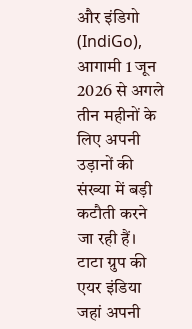और इंडिगो (IndiGo), आगामी 1 जून 2026 से अगले तीन महीनों के लिए अपनी उड़ानों की संख्या में बड़ी कटौती करने जा रही हैं। टाटा ग्रुप की एयर इंडिया जहां अपनी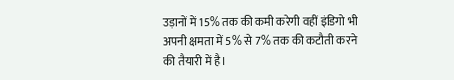उड़ानों में 15% तक की कमी करेगी वहीं इंडिगो भी अपनी क्षमता में 5% से 7% तक की कटौती करने की तैयारी में है।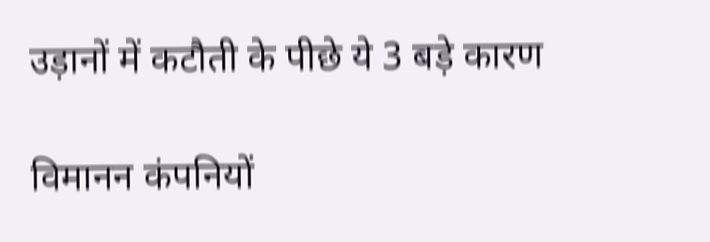उड़ानों में कटौती के पीछे ये 3 बड़े कारण

विमानन कंपनियों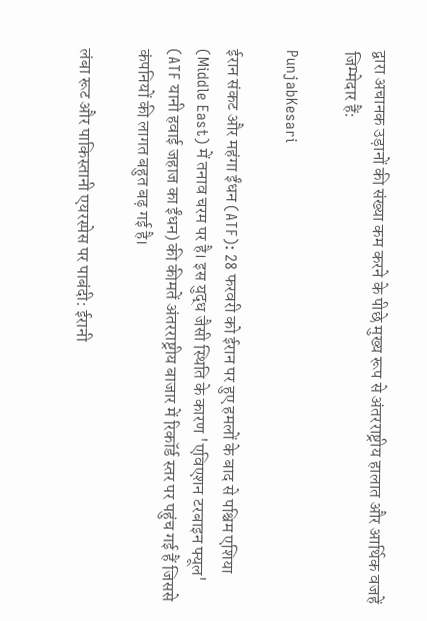द्वारा अचानक उड़ानों की संख्या कम करने के पीछे मुख्य रूप से अंतरराष्ट्रीय हालात और आर्थिक वजहें जिम्मेदार हैं:

PunjabKesari

ईरान संकट और महंगा ईंधन (ATF): 28 फरवरी को ईरान पर हुए हमलों के बाद से पश्चिम एशिया (Middle East) में तनाव चरम पर है। इस युद्ध जैसी स्थिति के कारण 'एविएशन टरबाइन फ्यूल' (ATF यानी हवाई जहाज का ईंधन) की कीमतें अंतरराष्ट्रीय बाजार में रिकॉर्ड स्तर पर पहुंच गई हैं जिससे कंपनियों की लागत बहुत बढ़ गई है।

लंबा रूट और पाकिस्तानी एयरस्पेस पर पाबंदी: ईरानी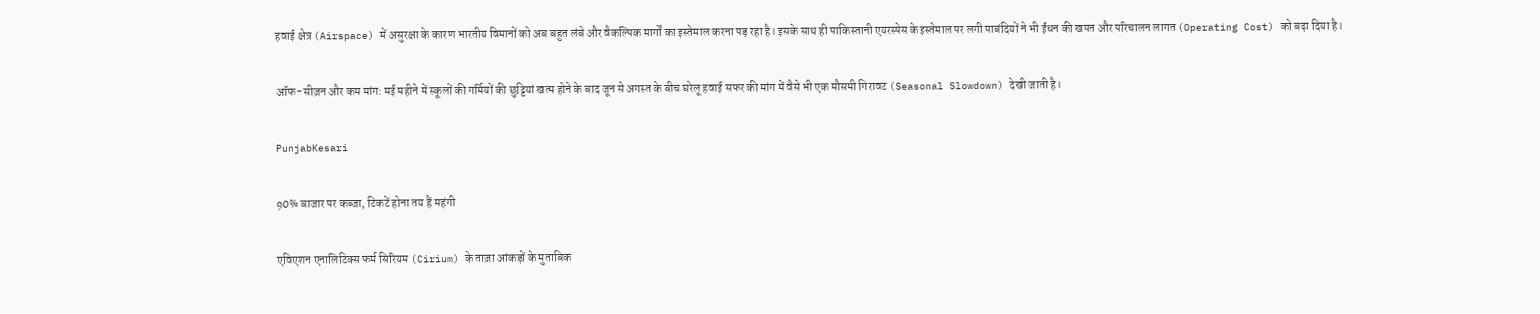हवाई क्षेत्र (Airspace) में असुरक्षा के कारण भारतीय विमानों को अब बहुत लंबे और वैकल्पिक मार्गों का इस्तेमाल करना पड़ रहा है। इसके साथ ही पाकिस्तानी एयरस्पेस के इस्तेमाल पर लगी पाबंदियों ने भी ईंधन की खपत और परिचालन लागत (Operating Cost) को बढ़ा दिया है।

ऑफ-सीज़न और कम मांग: मई महीने में स्कूलों की गर्मियों की छुट्टियां खत्म होने के बाद जून से अगस्त के बीच घरेलू हवाई सफर की मांग में वैसे भी एक मौसमी गिरावट (Seasonal Slowdown) देखी जाती है।

PunjabKesari

90% बाजार पर कब्जा, टिकटें होना तय हैं महंगी

एविएशन एनालिटिक्स फर्म सिरियम (Cirium) के ताज़ा आंकड़ों के मुताबिक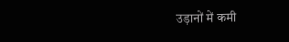उड़ानों में कमी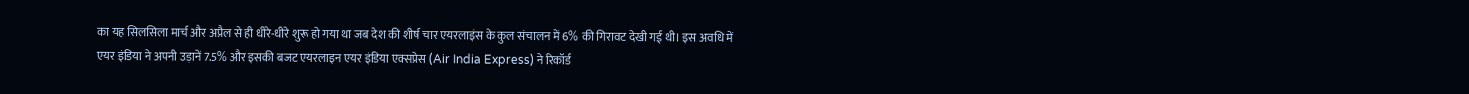का यह सिलसिला मार्च और अप्रैल से ही धीरे-धीरे शुरू हो गया था जब देश की शीर्ष चार एयरलाइंस के कुल संचालन में 6% की गिरावट देखी गई थी। इस अवधि में एयर इंडिया ने अपनी उड़ानें 7.5% और इसकी बजट एयरलाइन एयर इंडिया एक्सप्रेस (Air India Express) ने रिकॉर्ड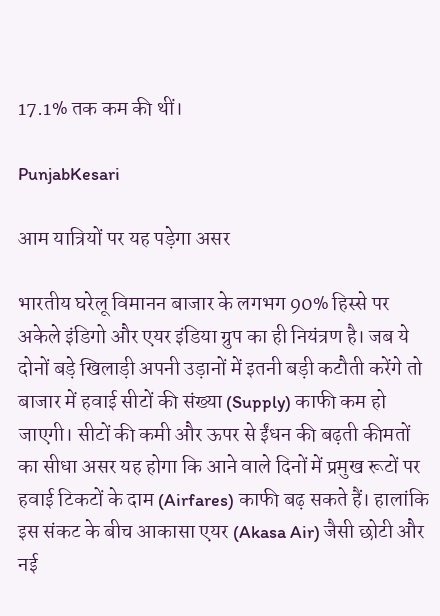17.1% तक कम की थीं।

PunjabKesari

आम यात्रियों पर यह पड़ेगा असर

भारतीय घरेलू विमानन बाजार के लगभग 90% हिस्से पर अकेले इंडिगो और एयर इंडिया ग्रुप का ही नियंत्रण है। जब ये दोनों बड़े खिलाड़ी अपनी उड़ानों में इतनी बड़ी कटौती करेंगे तो बाजार में हवाई सीटों की संख्या (Supply) काफी कम हो जाएगी। सीटों की कमी और ऊपर से ईंधन की बढ़ती कीमतों का सीधा असर यह होगा कि आने वाले दिनों में प्रमुख रूटों पर हवाई टिकटों के दाम (Airfares) काफी बढ़ सकते हैं। हालांकि इस संकट के बीच आकासा एयर (Akasa Air) जैसी छोटी और नई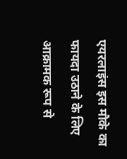एयरलाइंस इस मौके का फायदा उठाने के लिए आक्रामक रूप से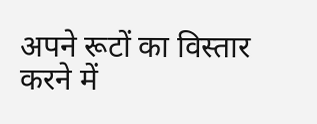अपने रूटों का विस्तार करने में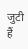जुटी हैं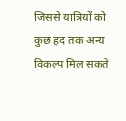जिससे यात्रियों को कुछ हद तक अन्य विकल्प मिल सकते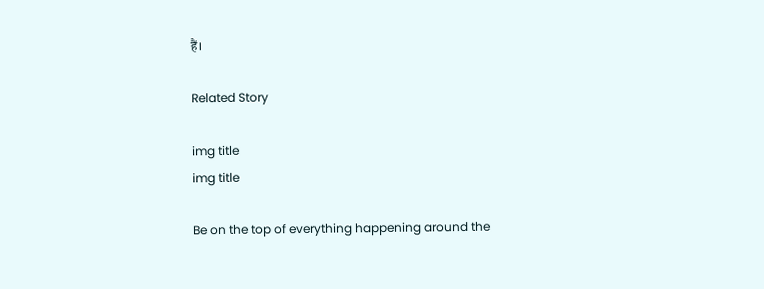हैं।

Related Story

img title
img title

Be on the top of everything happening around the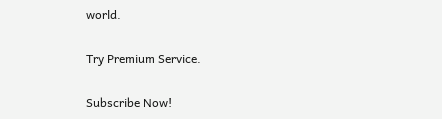world.

Try Premium Service.

Subscribe Now!